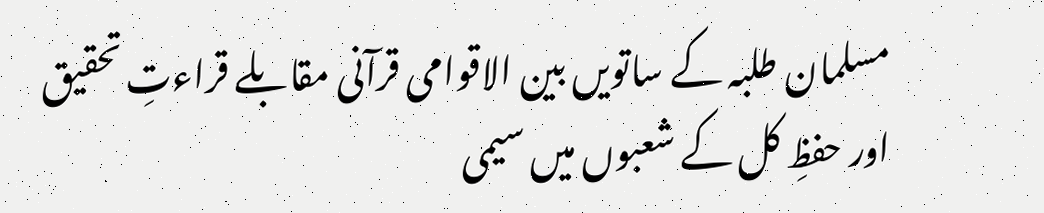مسلمان طلبہ کے ساتویں بین الاقوامی قرآنی مقابلے قراءتِ تحقیق اور حفظِ کل کے شعبوں میں سیمی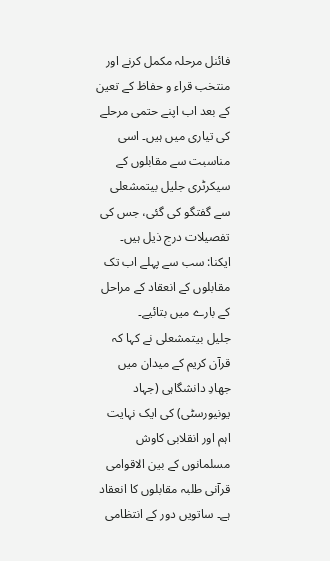فائنل مرحلہ مکمل کرنے اور منتخب قراء و حفاظ کے تعین کے بعد اب اپنے حتمی مرحلے کی تیاری میں ہیں۔ اسی مناسبت سے مقابلوں کے سیکرٹری جلیل بیتمشعلی سے گفتگو کی گئی، جس کی تفصیلات درج ذیل ہیں۔
ایکنا: سب سے پہلے اب تک مقابلوں کے انعقاد کے مراحل کے بارے میں بتائیے۔
جلیل بیتمشعلی نے کہا کہ قرآن کریم کے میدان میں جهادِ دانشگاہی (جہاد یونیورسٹی) کی ایک نہایت اہم اور انقلابی کاوش مسلمانوں کے بین الاقوامی قرآنی طلبہ مقابلوں کا انعقاد ہے۔ ساتویں دور کے انتظامی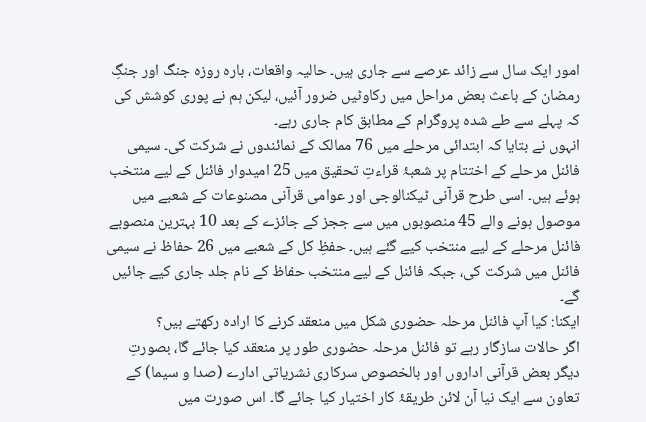امور ایک سال سے زائد عرصے سے جاری ہیں۔ حالیہ واقعات، بارہ روزہ جنگ اور جنگِ رمضان کے باعث بعض مراحل میں رکاوٹیں ضرور آئیں، لیکن ہم نے پوری کوشش کی کہ پہلے سے طے شدہ پروگرام کے مطابق کام جاری رہے۔
انہوں نے بتایا کہ ابتدائی مرحلے میں 76 ممالک کے نمائندوں نے شرکت کی۔ سیمی فائنل مرحلے کے اختتام پر شعبۂ قراءتِ تحقیق میں 25 امیدوار فائنل کے لیے منتخب ہوئے ہیں۔ اسی طرح قرآنی ٹیکنالوجی اور عوامی قرآنی مصنوعات کے شعبے میں موصول ہونے والے 45 منصوبوں میں سے ججز کے جائزے کے بعد 10 بہترین منصوبے فائنل مرحلے کے لیے منتخب کیے گئے ہیں۔ حفظِ کل کے شعبے میں 26 حفاظ نے سیمی فائنل میں شرکت کی، جبکہ فائنل کے لیے منتخب حفاظ کے نام جلد جاری کیے جائیں گے۔
ایکنا: کیا آپ فائنل مرحلہ حضوری شکل میں منعقد کرنے کا ارادہ رکھتے ہیں؟
اگر حالات سازگار رہے تو فائنل مرحلہ حضوری طور پر منعقد کیا جائے گا، بصورتِ دیگر بعض قرآنی اداروں اور بالخصوص سرکاری نشریاتی ادارے (صدا و سیما) کے تعاون سے ایک نیا آن لائن طریقۂ کار اختیار کیا جائے گا۔ اس صورت میں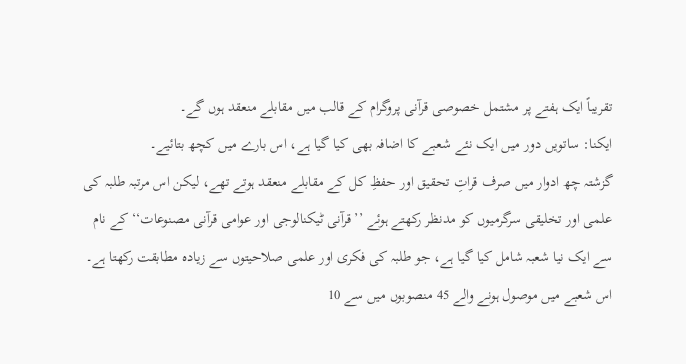تقریباً ایک ہفتے پر مشتمل خصوصی قرآنی پروگرام کے قالب میں مقابلے منعقد ہوں گے۔
ایکنا: ساتویں دور میں ایک نئے شعبے کا اضافہ بھی کیا گیا ہے، اس بارے میں کچھ بتائیے۔
گزشتہ چھ ادوار میں صرف قراتِ تحقیق اور حفظِ کل کے مقابلے منعقد ہوتے تھے، لیکن اس مرتبہ طلبہ کی علمی اور تخلیقی سرگرمیوں کو مدنظر رکھتے ہوئے ’’قرآنی ٹیکنالوجی اور عوامی قرآنی مصنوعات‘‘ کے نام سے ایک نیا شعبہ شامل کیا گیا ہے، جو طلبہ کی فکری اور علمی صلاحیتوں سے زیادہ مطابقت رکھتا ہے۔ اس شعبے میں موصول ہونے والے 45 منصوبوں میں سے 10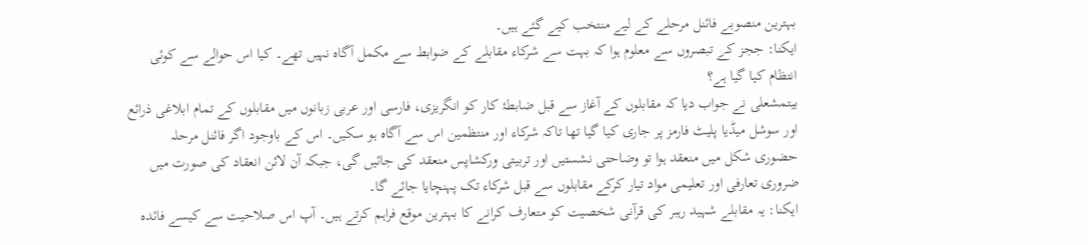بہترین منصوبے فائنل مرحلے کے لیے منتخب کیے گئے ہیں۔
ایکنا: ججز کے تبصروں سے معلوم ہوا کہ بہت سے شرکاء مقابلے کے ضوابط سے مکمل آگاہ نہیں تھے۔ کیا اس حوالے سے کوئی انتظام کیا گیا ہے؟
بیتمشعلی نے جواب دیا کہ مقابلوں کے آغاز سے قبل ضابطۂ کار کو انگریزی، فارسی اور عربی زبانوں میں مقابلوں کے تمام ابلاغی ذرائع اور سوشل میڈیا پلیٹ فارمز پر جاری کیا گیا تھا تاکہ شرکاء اور منتظمین اس سے آگاہ ہو سکیں۔ اس کے باوجود اگر فائنل مرحلہ حضوری شکل میں منعقد ہوا تو وضاحتی نشستیں اور تربیتی ورکشاپس منعقد کی جائیں گی، جبکہ آن لائن انعقاد کی صورت میں ضروری تعارفی اور تعلیمی مواد تیار کرکے مقابلوں سے قبل شرکاء تک پہنچایا جائے گا۔
ایکنا: یہ مقابلے شہید رہبر کی قرآنی شخصیت کو متعارف کرانے کا بہترین موقع فراہم کرتے ہیں۔ آپ اس صلاحیت سے کیسے فائدہ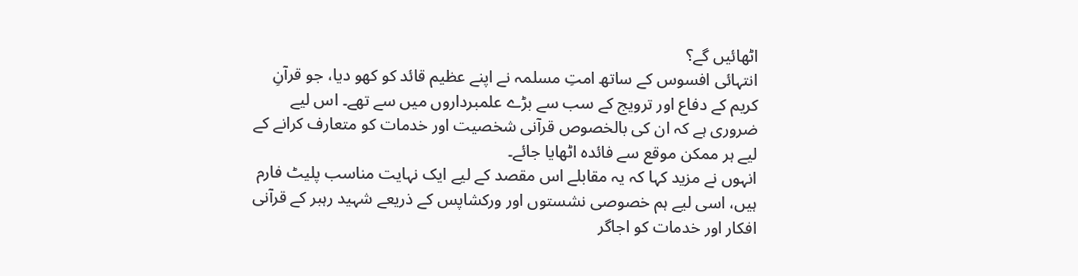اٹھائیں گے؟
انتہائی افسوس کے ساتھ امتِ مسلمہ نے اپنے عظیم قائد کو کھو دیا، جو قرآنِ کریم کے دفاع اور ترویج کے سب سے بڑے علمبرداروں میں سے تھے۔ اس لیے ضروری ہے کہ ان کی بالخصوص قرآنی شخصیت اور خدمات کو متعارف کرانے کے لیے ہر ممکن موقع سے فائدہ اٹھایا جائے۔
انہوں نے مزید کہا کہ یہ مقابلے اس مقصد کے لیے ایک نہایت مناسب پلیٹ فارم ہیں، اسی لیے ہم خصوصی نشستوں اور ورکشاپس کے ذریعے شہید رہبر کے قرآنی افکار اور خدمات کو اجاگر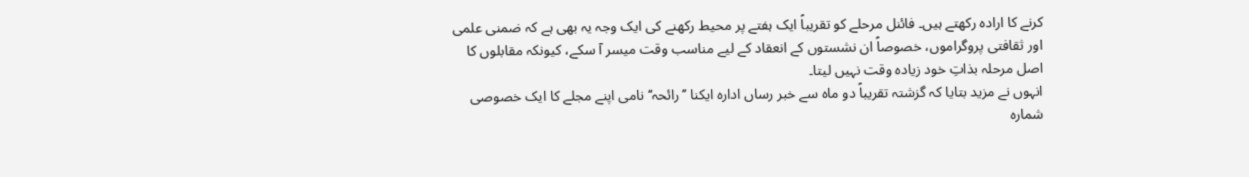کرنے کا ارادہ رکھتے ہیں۔ فائنل مرحلے کو تقریباً ایک ہفتے پر محیط رکھنے کی ایک وجہ یہ بھی ہے کہ ضمنی علمی اور ثقافتی پروگراموں، خصوصاً ان نشستوں کے انعقاد کے لیے مناسب وقت میسر آ سکے، کیونکہ مقابلوں کا اصل مرحلہ بذاتِ خود زیادہ وقت نہیں لیتا۔
انہوں نے مزید بتایا کہ گزشتہ تقریباً دو ماہ سے خبر رساں ادارہ ایکنا ’’رائحہ‘‘ نامی اپنے مجلے کا ایک خصوصی شمارہ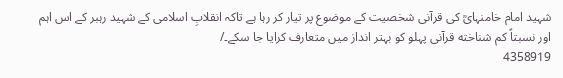شہید امام خامنہایؒ کی قرآنی شخصیت کے موضوع پر تیار کر رہا ہے تاکہ انقلابِ اسلامی کے شہید رہبر کے اس اہم اور نسبتاً کم شناخته قرآنی پہلو کو بہتر انداز میں متعارف کرایا جا سکے۔/
4358919